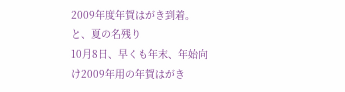2009年度年賀はがき到着。 と、夏の名残り
10月8日、早くも年末、年始向け2009年用の年賀はがき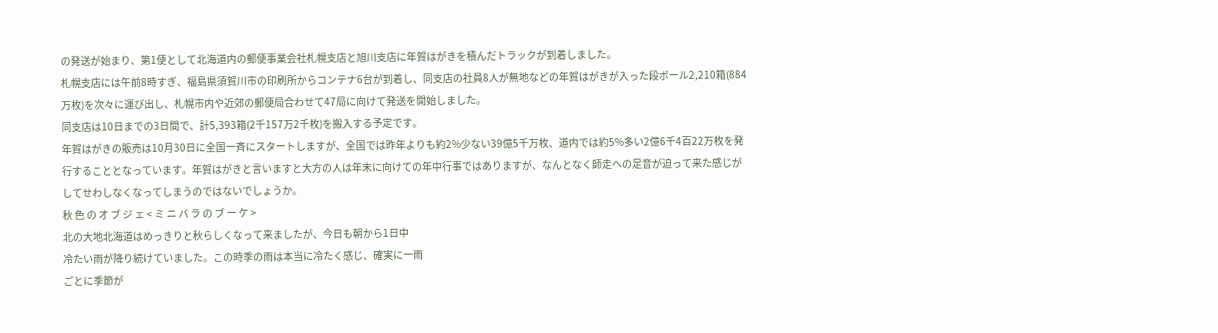の発送が始まり、第1便として北海道内の郵便事業会社札幌支店と旭川支店に年賀はがきを積んだトラックが到着しました。
札幌支店には午前8時すぎ、福島県須賀川市の印刷所からコンテナ6台が到着し、同支店の社員8人が無地などの年賀はがきが入った段ボール2,210箱(884万枚)を次々に運び出し、札幌市内や近郊の郵便局合わせて47局に向けて発送を開始しました。
同支店は10日までの3日間で、計5,393箱(2千157万2千枚)を搬入する予定です。
年賀はがきの販売は10月30日に全国一斉にスタートしますが、全国では昨年よりも約2%少ない39億5千万枚、道内では約5%多い2億6千4百22万枚を発行することとなっています。年賀はがきと言いますと大方の人は年末に向けての年中行事ではありますが、なんとなく師走への足音が迫って来た感じがしてせわしなくなってしまうのではないでしょうか。
秋 色 の オ ブ ジ ェ < ミ ニ バ ラ の ブ ー ケ >
北の大地北海道はめっきりと秋らしくなって来ましたが、今日も朝から1日中
冷たい雨が降り続けていました。この時季の雨は本当に冷たく感じ、確実に一雨
ごとに季節が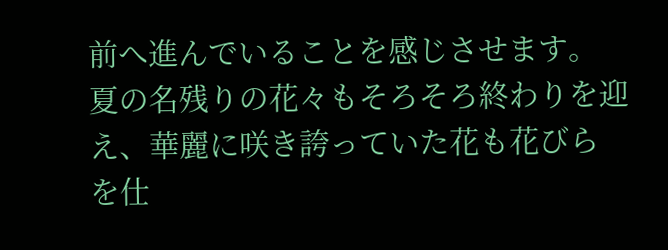前へ進んでいることを感じさせます。
夏の名残りの花々もそろそろ終わりを迎え、華麗に咲き誇っていた花も花びら
を仕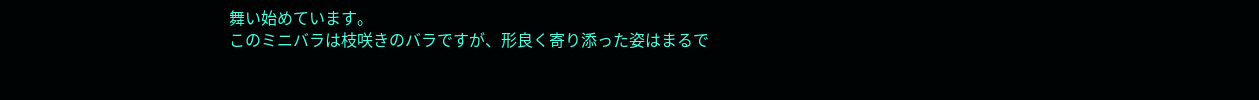舞い始めています。
このミニバラは枝咲きのバラですが、形良く寄り添った姿はまるで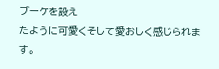ブーケを設え
たように可愛くそして愛おしく感じられます。